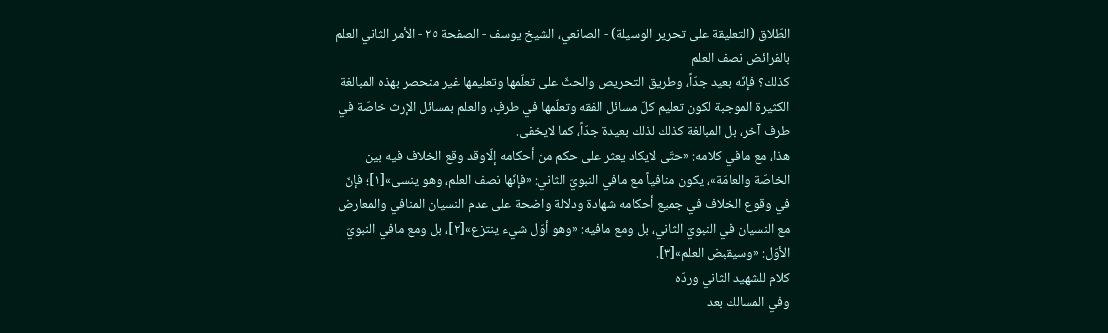الطّلاق (التعليقة على تحرير الوسيلة) - الصانعي، الشيخ يوسف - الصفحة ٢٥ - الأمر الثاني العلم بالفرائض نصف العلم
كذلك؟ فإنّه بعيد جدّاً، وطريق التحريص والحثّ على تعلّمها وتعليمها غير منحصر بهذه المبالغة الكثيرة الموجبة لكون تعليم كلّ مسائل الفقه وتعلّمها في طرفٍ، والعلم بمسائل الإرث خاصّة في طرف آخر، بل المبالغة كذلك لذلك بعيدة جدّاً، كما لايخفى.
هذا، مع مافي كلامه: «حتّى لايكاد يعثر على حكم من أحكامه إلّاوقد وقع الخلاف فيه بين الخاصّة والعامّة»، يكون منافياً مع مافي النبويّ الثاني: «فإنّها نصف العلم، وهو ينسى»[١]؛ فإنّ في وقوع الخلاف في جميع أحكامه شهادة ودلالة واضحة على عدم النسيان المنافي والمعارض مع النسيان في النبويّ الثاني، بل ومع مافيه: «وهو أوّل شيء ينتزع»[٢]، بل ومع مافي النبويّ الأوّل: «وسيقبض العلم»[٣].
كلام للشهيد الثاني وردّه
وفي المسالك بعد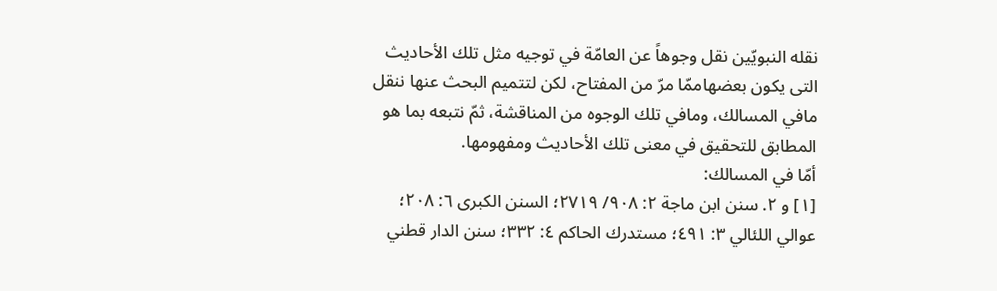نقله النبويّين نقل وجوهاً عن العامّة في توجيه مثل تلك الأحاديث التى يكون بعضهاممّا مرّ من المفتاح، لكن لتتميم البحث عنها ننقل مافي المسالك، ومافي تلك الوجوه من المناقشة، ثمّ نتبعه بما هو المطابق للتحقيق في معنى تلك الأحاديث ومفهومها.
أمّا في المسالك:
[١] و ٢. سنن ابن ماجة ٢: ٩٠٨/ ٢٧١٩؛ السنن الكبرى ٦: ٢٠٨؛ عوالي اللئالي ٣: ٤٩١؛ مستدرك الحاكم ٤: ٣٣٢؛ سنن الدار قطني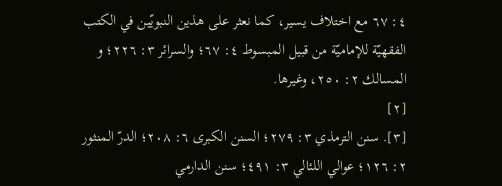٤: ٦٧ مع اختلاف يسير، كما نعثر على هذين النبويّين في الكتب الفقهيّة للإماميّة من قبيل المبسوط ٤: ٦٧؛ والسرائر ٣: ٢٢٦؛ و المسالك ٢: ٢٥٠، وغيرها.
[٢]
[٣]. سنن الترمذي ٣: ٢٧٩؛ السنن الكبرى ٦: ٢٠٨؛ الدرّ المنثور ٢: ١٢٦؛ عوالي اللئالي ٣: ٤٩١؛ سنن الدارمي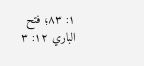١: ٨٣؛ فتح الباري ١٢: ٣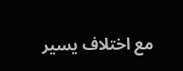مع اختلاف يسير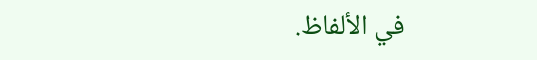في الألفاظ.